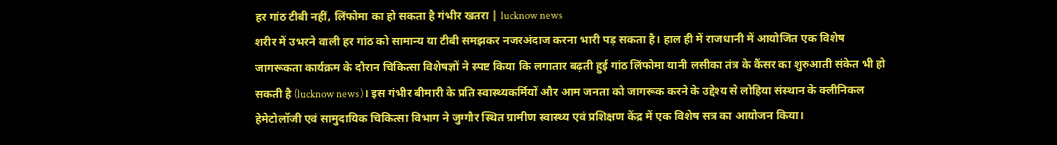हर गांठ टीबी नहीं, लिंफोमा का हो सकता है गंभीर खतरा | lucknow news
शरीर में उभरने वाली हर गांठ को सामान्य या टीबी समझकर नजरअंदाज करना भारी पड़ सकता है। हाल ही में राजधानी में आयोजित एक विशेष जागरूकता कार्यक्रम के दौरान चिकित्सा विशेषज्ञों ने स्पष्ट किया कि लगातार बढ़ती हुई गांठ लिंफोमा यानी लसीका तंत्र के कैंसर का शुरुआती संकेत भी हो सकती है (lucknow news)। इस गंभीर बीमारी के प्रति स्वास्थ्यकर्मियों और आम जनता को जागरूक करने के उद्देश्य से लोहिया संस्थान के क्लीनिकल हेमेटोलॉजी एवं सामुदायिक चिकित्सा विभाग ने जुग्गौर स्थित ग्रामीण स्वास्थ्य एवं प्रशिक्षण केंद्र में एक विशेष सत्र का आयोजन किया।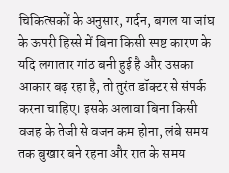चिकित्सकों के अनुसार, गर्दन, बगल या जांघ के ऊपरी हिस्से में बिना किसी स्पष्ट कारण के यदि लगातार गांठ बनी हुई है और उसका आकार बढ़ रहा है, तो तुरंत डॉक्टर से संपर्क करना चाहिए। इसके अलावा बिना किसी वजह के तेजी से वजन कम होना, लंबे समय तक बुखार बने रहना और रात के समय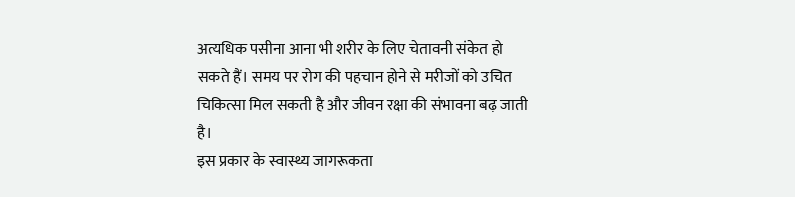अत्यधिक पसीना आना भी शरीर के लिए चेतावनी संकेत हो सकते हैं। समय पर रोग की पहचान होने से मरीजों को उचित चिकित्सा मिल सकती है और जीवन रक्षा की संभावना बढ़ जाती है।
इस प्रकार के स्वास्थ्य जागरूकता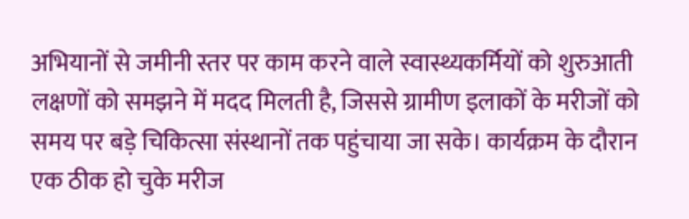अभियानों से जमीनी स्तर पर काम करने वाले स्वास्थ्यकर्मियों को शुरुआती लक्षणों को समझने में मदद मिलती है, जिससे ग्रामीण इलाकों के मरीजों को समय पर बड़े चिकित्सा संस्थानों तक पहुंचाया जा सके। कार्यक्रम के दौरान एक ठीक हो चुके मरीज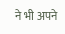ने भी अपने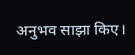अनुभव साझा किए।